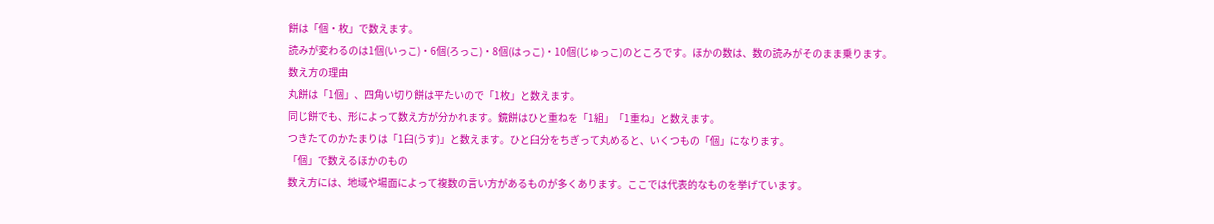餅は「個・枚」で数えます。
読みが変わるのは1個(いっこ)・6個(ろっこ)・8個(はっこ)・10個(じゅっこ)のところです。ほかの数は、数の読みがそのまま乗ります。
数え方の理由
丸餅は「1個」、四角い切り餅は平たいので「1枚」と数えます。
同じ餅でも、形によって数え方が分かれます。鏡餅はひと重ねを「1組」「1重ね」と数えます。
つきたてのかたまりは「1臼(うす)」と数えます。ひと臼分をちぎって丸めると、いくつもの「個」になります。
「個」で数えるほかのもの
数え方には、地域や場面によって複数の言い方があるものが多くあります。ここでは代表的なものを挙げています。